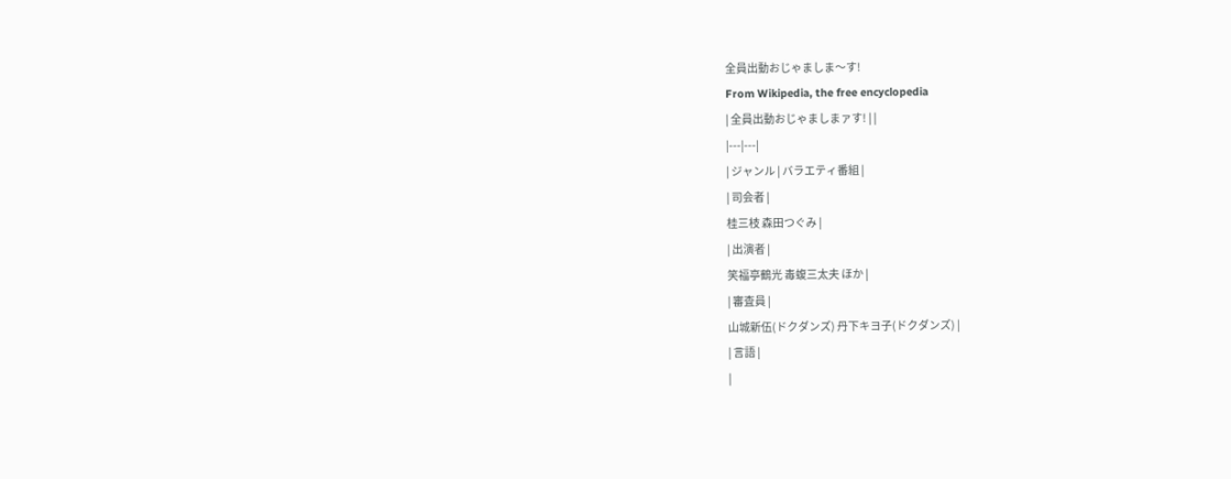全員出動おじゃましま〜す!
From Wikipedia, the free encyclopedia
| 全員出動おじゃましまァす! | |
|---|---|
| ジャンル | バラエティ番組 |
| 司会者 |
桂三枝 森田つぐみ |
| 出演者 |
笑福亭鶴光 毒蝮三太夫 ほか |
| 審査員 |
山城新伍(ドクダンズ) 丹下キヨ子(ドクダンズ) |
| 言語 |
|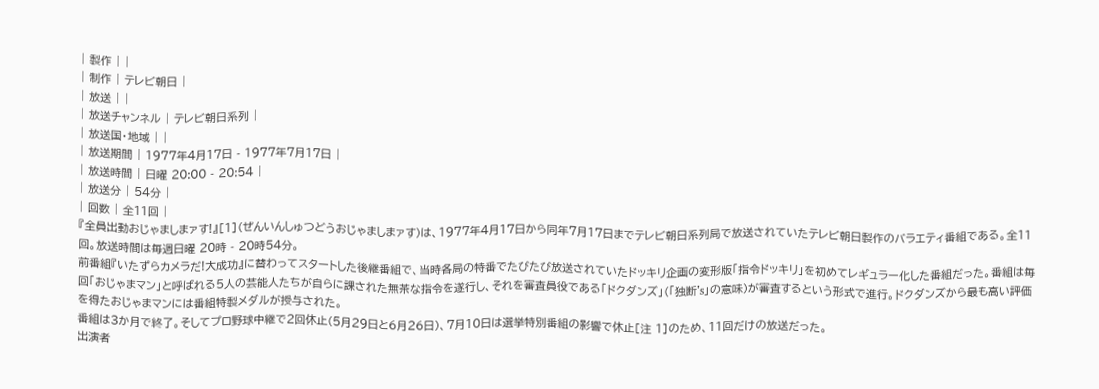| 製作 | |
| 制作 | テレビ朝日 |
| 放送 | |
| 放送チャンネル | テレビ朝日系列 |
| 放送国・地域 | |
| 放送期間 | 1977年4月17日 - 1977年7月17日 |
| 放送時間 | 日曜 20:00 - 20:54 |
| 放送分 | 54分 |
| 回数 | 全11回 |
『全員出動おじゃましまァす!』[1](ぜんいんしゅつどうおじゃましまァす)は、1977年4月17日から同年7月17日までテレビ朝日系列局で放送されていたテレビ朝日製作のバラエティ番組である。全11回。放送時間は毎週日曜 20時 - 20時54分。
前番組『いたずらカメラだ!大成功』に替わってスタートした後継番組で、当時各局の特番でたびたび放送されていたドッキリ企画の変形版「指令ドッキリ」を初めてレギュラー化した番組だった。番組は毎回「おじゃまマン」と呼ばれる5人の芸能人たちが自らに課された無茶な指令を遂行し、それを審査員役である「ドクダンズ」(「独断's」の意味)が審査するという形式で進行。ドクダンズから最も高い評価を得たおじゃまマンには番組特製メダルが授与された。
番組は3か月で終了。そしてプロ野球中継で2回休止(5月29日と6月26日)、7月10日は選挙特別番組の影響で休止[注 1]のため、11回だけの放送だった。
出演者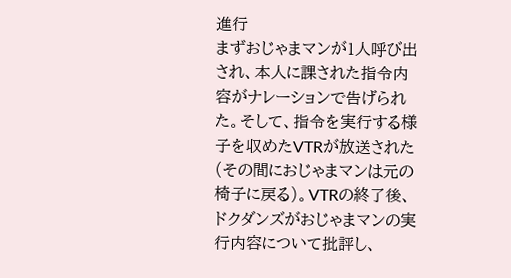進行
まずおじゃまマンが1人呼び出され、本人に課された指令内容がナレーションで告げられた。そして、指令を実行する様子を収めたVTRが放送された(その間におじゃまマンは元の椅子に戻る)。VTRの終了後、ドクダンズがおじゃまマンの実行内容について批評し、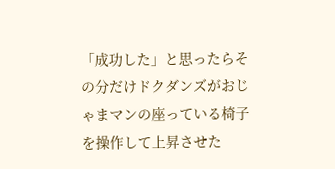「成功した」と思ったらその分だけドクダンズがおじゃまマンの座っている椅子を操作して上昇させた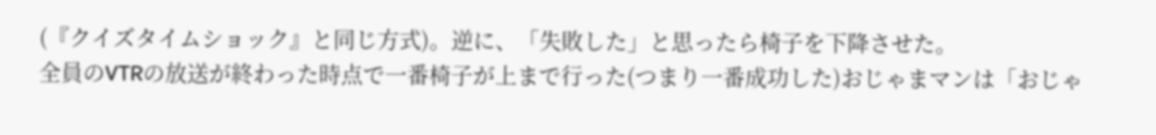(『クイズタイムショック』と同じ方式)。逆に、「失敗した」と思ったら椅子を下降させた。
全員のVTRの放送が終わった時点で一番椅子が上まで行った(つまり一番成功した)おじゃまマンは「おじゃ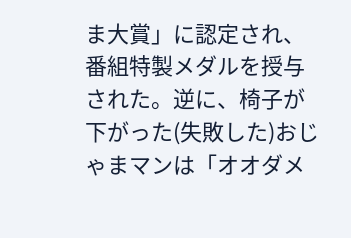ま大賞」に認定され、番組特製メダルを授与された。逆に、椅子が下がった(失敗した)おじゃまマンは「オオダメ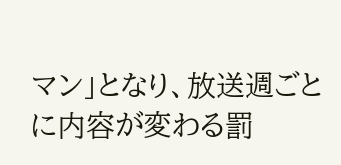マン」となり、放送週ごとに内容が変わる罰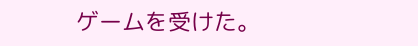ゲームを受けた。